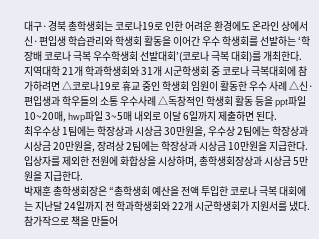대구·경북 총학생회는 코로나19로 인한 어려운 환경에도 온라인 상에서 신·편입생 학습관리와 학생회 활동을 이어간 우수 학생회를 선발하는 ‘학장배 코로나 극복 우수학생회 선발대회’(코로나 극복 대회)를 개최한다.
지역대학 21개 학과학생회와 31개 시군학생회 중 코로나 극복대회에 참가하려면 △코로나19로 휴교 중인 학생회 임원이 활동한 우수 사례 △신·편입생과 학우들의 소통 우수사례 △독창적인 학생회 활동 등을 ppt파일 10~20매, hwp파일 3~5매 내외로 이달 6일까지 제출하면 된다.
최우수상 1팀에는 학장상과 시상금 30만원을, 우수상 2팀에는 학장상과 시상금 20만원을, 장려상 2팀에는 학장상과 시상금 10만원을 지급한다. 입상자를 제외한 전원에 화합상을 시상하며, 총학생회장상과 시상금 5만원을 지급한다.
박재훈 총학생회장은 “총학생회 예산을 전액 투입한 코로나 극복 대회에는 지난달 24일까지 전 학과학생회와 22개 시군학생회가 지원서를 냈다. 참가작으로 책을 만들어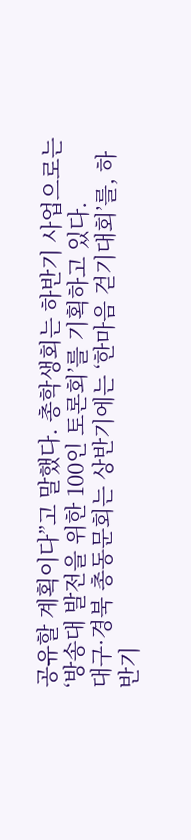공유할 계획이다”고 말했다. 총학생회는 하반기 사업으로는 ‘방송대 발전을 위한 100인 토론회’를 기획하고 있다.
대구·경북 총동문회는 상반기에는 ‘한마음 걷기대회’를, 하반기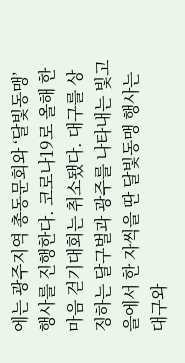에는 광주지역 총동문회와 ‘달빛동맹’ 행사를 진행한다. 코로나19로 올해 한마음 걷기대회는 취소됐다. 대구를 상징하는 달구벌과 광주를 나타내는 빛고을에서 한 자씩을 딴 달빛동맹 행사는 대구와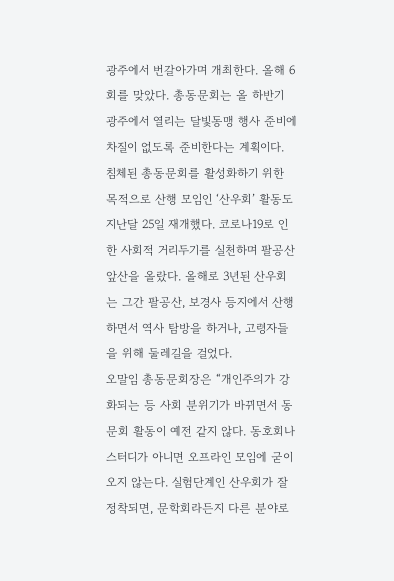광주에서 번갈아가며 개최한다. 올해 6회를 맞았다. 총동문회는 올 하반기 광주에서 열리는 달빛동맹 행사 준비에 차질이 없도록 준비한다는 계획이다.
침체된 총동문회를 활성화하기 위한 목적으로 산행 모임인 ‘산우회’ 활동도 지난달 25일 재개했다. 코로나19로 인한 사회적 거리두기를 실천하며 팔공산 앞산을 올랐다. 올해로 3년된 산우회는 그간 팔공산, 보경사 등지에서 산행하면서 역사 탐방을 하거나, 고령자들을 위해 둘레길을 걸었다.
오말임 총동문회장은 “개인주의가 강화되는 등 사회 분위기가 바뀌면서 동문회 활동이 예전 같지 않다. 동호회나 스터디가 아니면 오프라인 모임에 굳이 오지 않는다. 실험단계인 산우회가 잘 정착되면, 문학회라든지 다른 분야로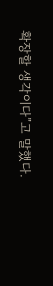확장할 생각이다”고 말했다.